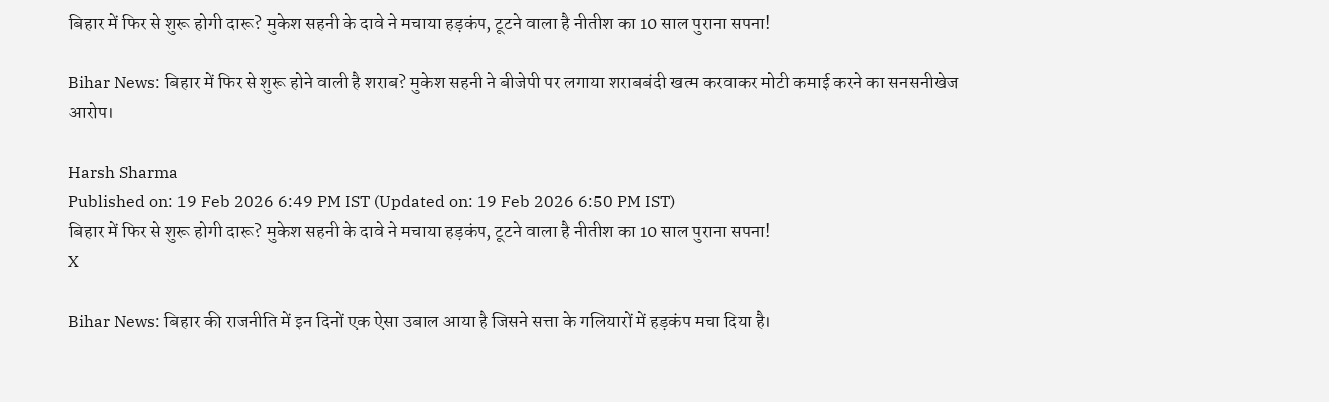बिहार में फिर से शुरू होगी दारू? मुकेश सहनी के दावे ने मचाया हड़कंप, टूटने वाला है नीतीश का 10 साल पुराना सपना!

Bihar News: बिहार में फिर से शुरू होने वाली है शराब? मुकेश सहनी ने बीजेपी पर लगाया शराबबंदी खत्म करवाकर मोटी कमाई करने का सनसनीखेज आरोप।

Harsh Sharma
Published on: 19 Feb 2026 6:49 PM IST (Updated on: 19 Feb 2026 6:50 PM IST)
बिहार में फिर से शुरू होगी दारू? मुकेश सहनी के दावे ने मचाया हड़कंप, टूटने वाला है नीतीश का 10 साल पुराना सपना!
X

Bihar News: बिहार की राजनीति में इन दिनों एक ऐसा उबाल आया है जिसने सत्ता के गलियारों में हड़कंप मचा दिया है।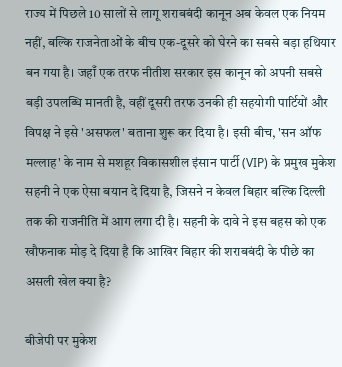राज्य में पिछले 10 सालों से लागू शराबबंदी कानून अब केवल एक नियम नहीं, बल्कि राजनेताओं के बीच एक-दूसरे को घेरने का सबसे बड़ा हथियार बन गया है। जहाँ एक तरफ नीतीश सरकार इस कानून को अपनी सबसे बड़ी उपलब्धि मानती है, वहीं दूसरी तरफ उनकी ही सहयोगी पार्टियों और विपक्ष ने इसे 'असफल' बताना शुरू कर दिया है। इसी बीच, 'सन ऑफ मल्लाह' के नाम से मशहूर विकासशील इंसान पार्टी (VIP) के प्रमुख मुकेश सहनी ने एक ऐसा बयान दे दिया है, जिसने न केवल बिहार बल्कि दिल्ली तक की राजनीति में आग लगा दी है। सहनी के दावे ने इस बहस को एक खौफनाक मोड़ दे दिया है कि आखिर बिहार की शराबबंदी के पीछे का असली खेल क्या है?

बीजेपी पर मुकेश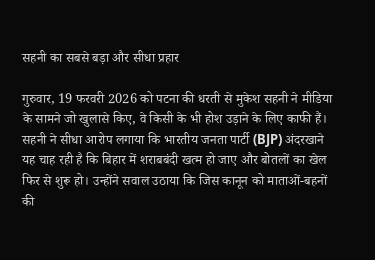सहनी का सबसे बड़ा और सीधा प्रहार

गुरुवार, 19 फरवरी 2026 को पटना की धरती से मुकेश सहनी ने मीडिया के सामने जो खुलासे किए, वे किसी के भी होश उड़ाने के लिए काफी हैं। सहनी ने सीधा आरोप लगाया कि भारतीय जनता पार्टी (BJP) अंदरखाने यह चाह रही है कि बिहार में शराबबंदी खत्म हो जाए और बोतलों का खेल फिर से शुरू हो। उन्होंने सवाल उठाया कि जिस कानून को माताओं-बहनों की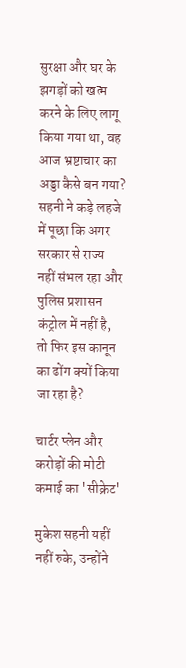सुरक्षा और घर के झगड़ों को खत्म करने के लिए लागू किया गया था, वह आज भ्रष्टाचार का अड्डा कैसे बन गया? सहनी ने कड़े लहजे में पूछा कि अगर सरकार से राज्य नहीं संभल रहा और पुलिस प्रशासन कंट्रोल में नहीं है, तो फिर इस कानून का ढोंग क्यों किया जा रहा है?

चार्टर प्लेन और करोड़ों की मोटी कमाई का 'सीक्रेट'

मुकेश सहनी यहीं नहीं रुके, उन्होंने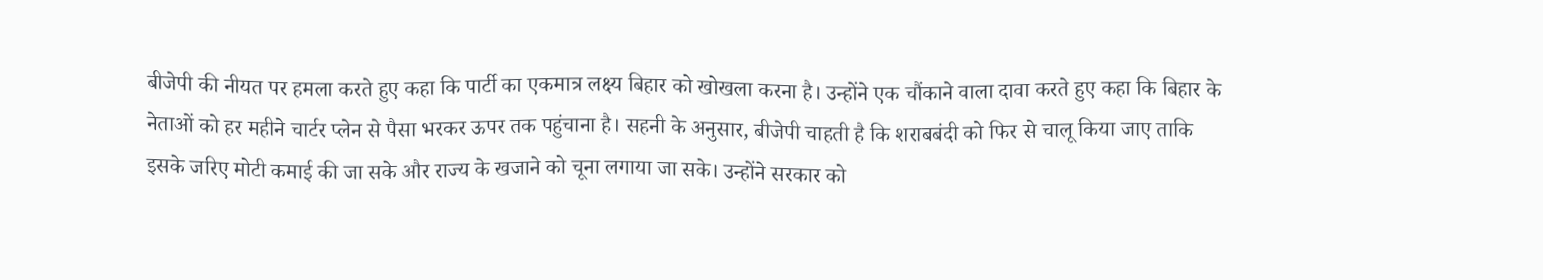बीजेपी की नीयत पर हमला करते हुए कहा कि पार्टी का एकमात्र लक्ष्य बिहार को खोखला करना है। उन्होंने एक चौंकाने वाला दावा करते हुए कहा कि बिहार के नेताओं को हर महीने चार्टर प्लेन से पैसा भरकर ऊपर तक पहुंचाना है। सहनी के अनुसार, बीजेपी चाहती है कि शराबबंदी को फिर से चालू किया जाए ताकि इसके जरिए मोटी कमाई की जा सके और राज्य के खजाने को चूना लगाया जा सके। उन्होंने सरकार को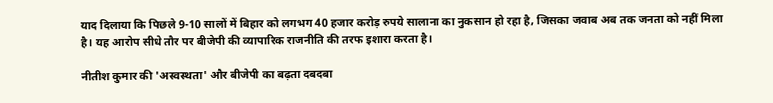याद दिलाया कि पिछले 9-10 सालों में बिहार को लगभग 40 हजार करोड़ रुपये सालाना का नुकसान हो रहा है, जिसका जवाब अब तक जनता को नहीं मिला है। यह आरोप सीधे तौर पर बीजेपी की व्यापारिक राजनीति की तरफ इशारा करता है।

नीतीश कुमार की 'अस्वस्थता' और बीजेपी का बढ़ता दबदबा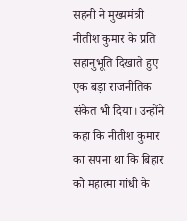सहनी ने मुख्यमंत्री नीतीश कुमार के प्रति सहानुभूति दिखाते हुए एक बड़ा राजनीतिक संकेत भी दिया। उन्होंने कहा कि नीतीश कुमार का सपना था कि बिहार को महात्मा गांधी के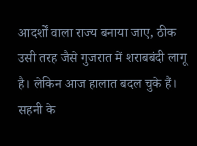आदर्शों वाला राज्य बनाया जाए, ठीक उसी तरह जैसे गुजरात में शराबबंदी लागू है। लेकिन आज हालात बदल चुके हैं। सहनी के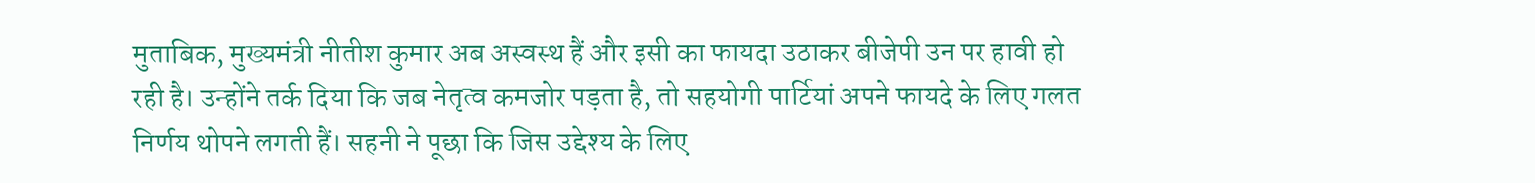मुताबिक, मुख्यमंत्री नीतीश कुमार अब अस्वस्थ हैं और इसी का फायदा उठाकर बीजेपी उन पर हावी हो रही है। उन्होंने तर्क दिया कि जब नेतृत्व कमजोर पड़ता है, तो सहयोगी पार्टियां अपने फायदे के लिए गलत निर्णय थोपने लगती हैं। सहनी ने पूछा कि जिस उद्देश्य के लिए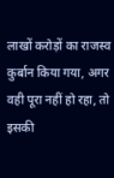लाखों करोड़ों का राजस्व कुर्बान किया गया, अगर वही पूरा नहीं हो रहा, तो इसकी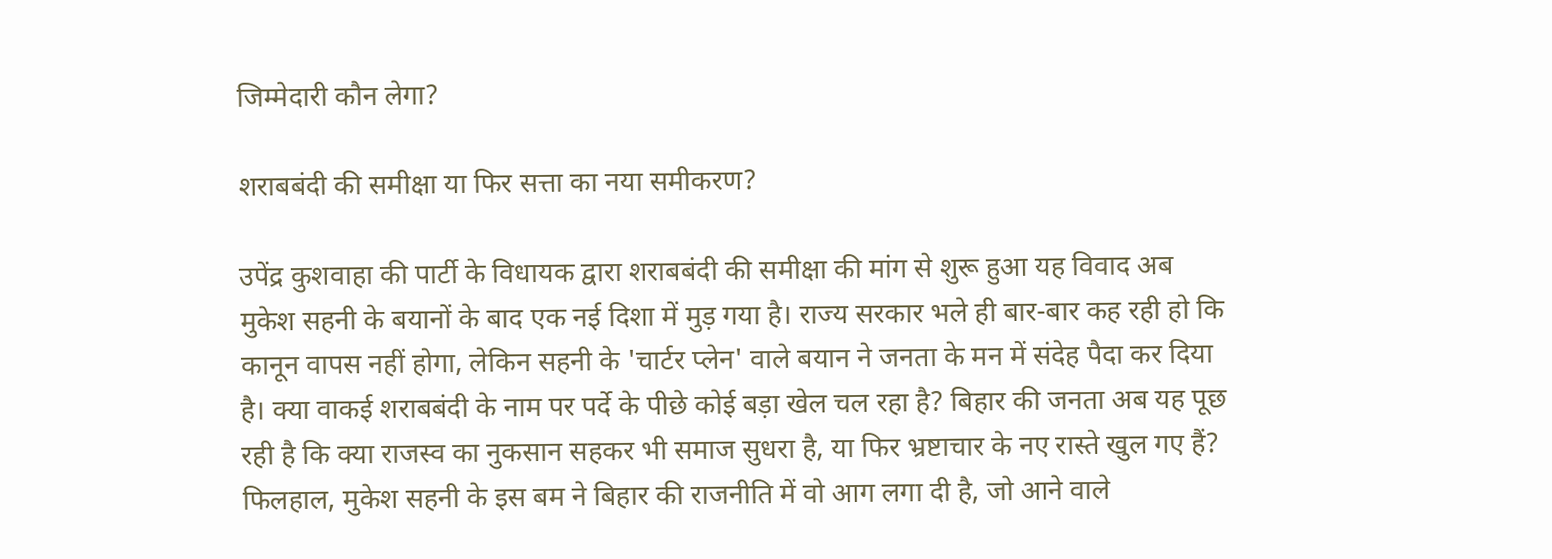जिम्मेदारी कौन लेगा?

शराबबंदी की समीक्षा या फिर सत्ता का नया समीकरण?

उपेंद्र कुशवाहा की पार्टी के विधायक द्वारा शराबबंदी की समीक्षा की मांग से शुरू हुआ यह विवाद अब मुकेश सहनी के बयानों के बाद एक नई दिशा में मुड़ गया है। राज्य सरकार भले ही बार-बार कह रही हो कि कानून वापस नहीं होगा, लेकिन सहनी के 'चार्टर प्लेन' वाले बयान ने जनता के मन में संदेह पैदा कर दिया है। क्या वाकई शराबबंदी के नाम पर पर्दे के पीछे कोई बड़ा खेल चल रहा है? बिहार की जनता अब यह पूछ रही है कि क्या राजस्व का नुकसान सहकर भी समाज सुधरा है, या फिर भ्रष्टाचार के नए रास्ते खुल गए हैं? फिलहाल, मुकेश सहनी के इस बम ने बिहार की राजनीति में वो आग लगा दी है, जो आने वाले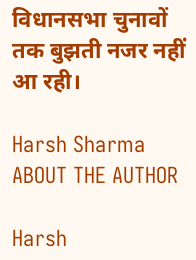विधानसभा चुनावों तक बुझती नजर नहीं आ रही।

Harsh Sharma
ABOUT THE AUTHOR

Harsh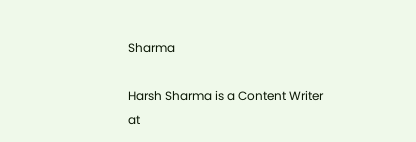Sharma

Harsh Sharma is a Content Writer at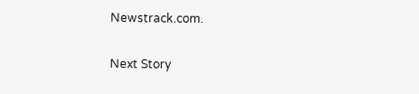Newstrack.com.

Next Story